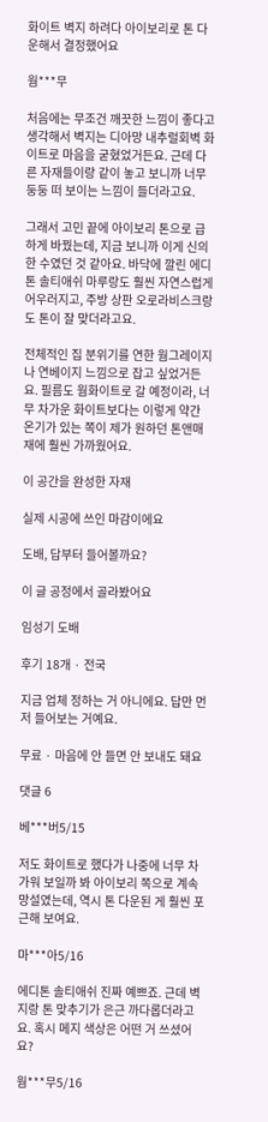화이트 벽지 하려다 아이보리로 톤 다운해서 결정했어요

웜***무

처음에는 무조건 깨끗한 느낌이 좋다고 생각해서 벽지는 디아망 내추럴회벽 화이트로 마음을 굳혔었거든요. 근데 다른 자재들이랑 같이 놓고 보니까 너무 둥둥 떠 보이는 느낌이 들더라고요.

그래서 고민 끝에 아이보리 톤으로 급하게 바꿨는데, 지금 보니까 이게 신의 한 수였던 것 같아요. 바닥에 깔린 에디톤 솔티애쉬 마루랑도 훨씬 자연스럽게 어우러지고, 주방 상판 오로라비스크랑도 톤이 잘 맞더라고요.

전체적인 집 분위기를 연한 웜그레이지나 연베이지 느낌으로 잡고 싶었거든요. 필름도 웜화이트로 갈 예정이라, 너무 차가운 화이트보다는 이렇게 약간 온기가 있는 쪽이 제가 원하던 톤앤매재에 훨씬 가까웠어요.

이 공간을 완성한 자재

실제 시공에 쓰인 마감이에요

도배, 답부터 들어볼까요?

이 글 공정에서 골라봤어요

임성기 도배

후기 18개 · 전국

지금 업체 정하는 거 아니에요. 답만 먼저 들어보는 거예요.

무료 · 마음에 안 들면 안 보내도 돼요

댓글 6

베***버5/15

저도 화이트로 했다가 나중에 너무 차가워 보일까 봐 아이보리 쪽으로 계속 망설였는데, 역시 톤 다운된 게 훨씬 포근해 보여요.

마***아5/16

에디톤 솔티애쉬 진짜 예쁘죠. 근데 벽지랑 톤 맞추기가 은근 까다롭더라고요. 혹시 메지 색상은 어떤 거 쓰셨어요?

웜***무5/16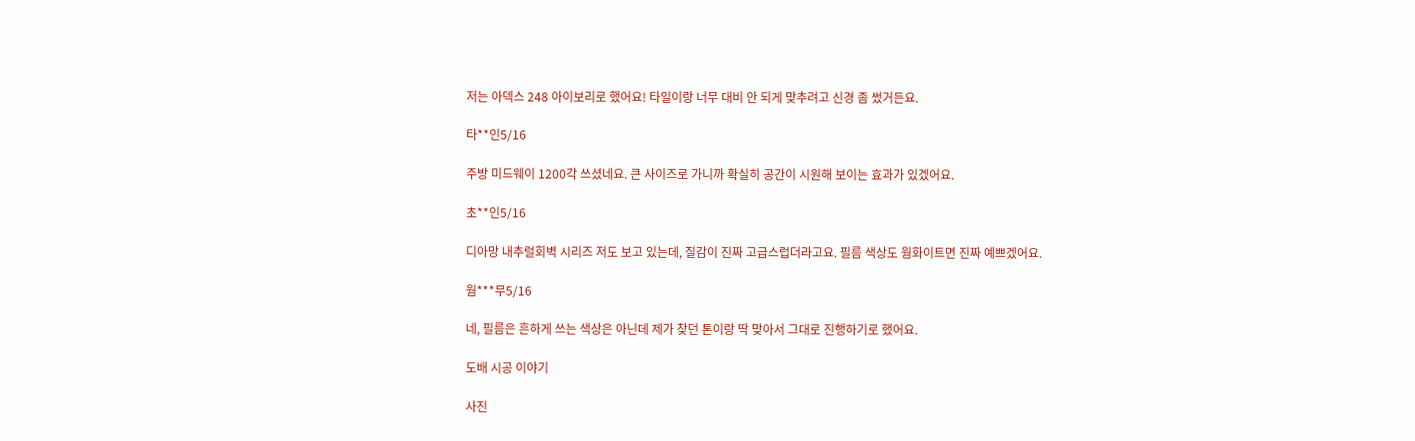저는 아덱스 248 아이보리로 했어요! 타일이랑 너무 대비 안 되게 맞추려고 신경 좀 썼거든요.

타**인5/16

주방 미드웨이 1200각 쓰셨네요. 큰 사이즈로 가니까 확실히 공간이 시원해 보이는 효과가 있겠어요.

초**인5/16

디아망 내추럴회벽 시리즈 저도 보고 있는데, 질감이 진짜 고급스럽더라고요. 필름 색상도 웜화이트면 진짜 예쁘겠어요.

웜***무5/16

네, 필름은 흔하게 쓰는 색상은 아닌데 제가 찾던 톤이랑 딱 맞아서 그대로 진행하기로 했어요.

도배 시공 이야기

사진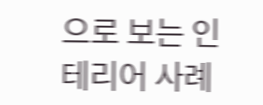으로 보는 인테리어 사례